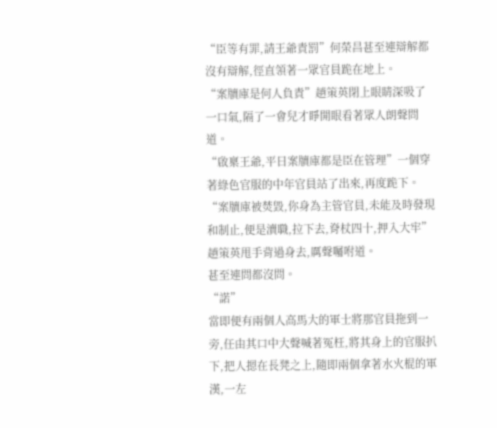“臣等有罪,請王爺責罰”何榮昌甚至連辯解都沒有辯解,徑直領著一眾官員跪在地上。
“案牘庫是何人負責”趙策英閉上眼睛深吸了一口氣,隔了一會兒才睜開眼看著眾人朗聲問道。
“啟稟王爺,平日案牘庫都是臣在管理”一個穿著綠色官服的中年官員站了出來,再度跪下。
“案牘庫被焚毀,你身為主管官員,未能及時發現和制止,便是瀆職,拉下去,脊杖四十,押入大牢”趙策英甩手背過身去,厲聲囑咐道。
甚至連問都沒問。
“諾”
當即便有兩個人高馬大的軍士將那官員拖到一旁,任由其口中大聲喊著冤枉,將其身上的官服扒下,把人摁在長凳之上,隨即兩個拿著水火棍的軍漢,一左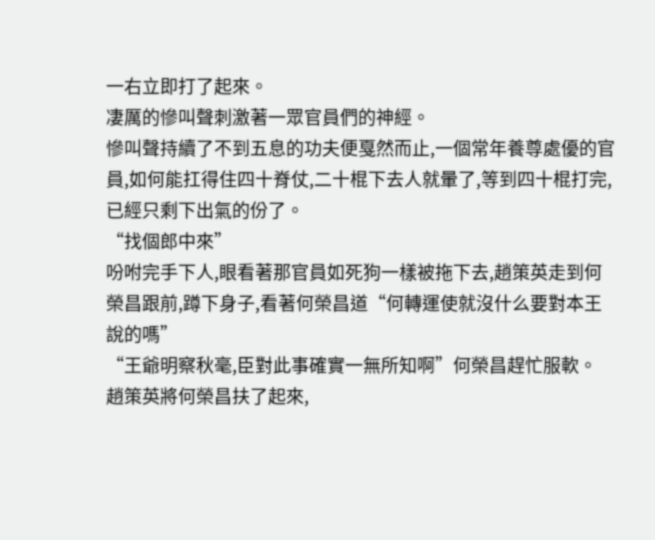一右立即打了起來。
凄厲的慘叫聲刺激著一眾官員們的神經。
慘叫聲持續了不到五息的功夫便戛然而止,一個常年養尊處優的官員,如何能扛得住四十脊仗,二十棍下去人就暈了,等到四十棍打完,已經只剩下出氣的份了。
“找個郎中來”
吩咐完手下人,眼看著那官員如死狗一樣被拖下去,趙策英走到何榮昌跟前,蹲下身子,看著何榮昌道“何轉運使就沒什么要對本王說的嗎”
“王爺明察秋毫,臣對此事確實一無所知啊”何榮昌趕忙服軟。
趙策英將何榮昌扶了起來,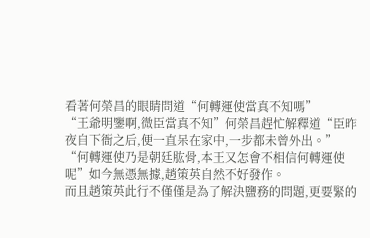看著何榮昌的眼睛問道“何轉運使當真不知嗎”
“王爺明鑒啊,微臣當真不知”何榮昌趕忙解釋道“臣昨夜自下衙之后,便一直呆在家中,一步都未曾外出。”
“何轉運使乃是朝廷肱骨,本王又怎會不相信何轉運使呢”如今無憑無據,趙策英自然不好發作。
而且趙策英此行不僅僅是為了解決鹽務的問題,更要緊的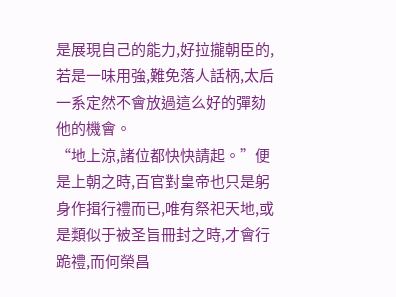是展現自己的能力,好拉攏朝臣的,若是一味用強,難免落人話柄,太后一系定然不會放過這么好的彈劾他的機會。
“地上涼,諸位都快快請起。”便是上朝之時,百官對皇帝也只是躬身作揖行禮而已,唯有祭祀天地,或是類似于被圣旨冊封之時,才會行跪禮,而何榮昌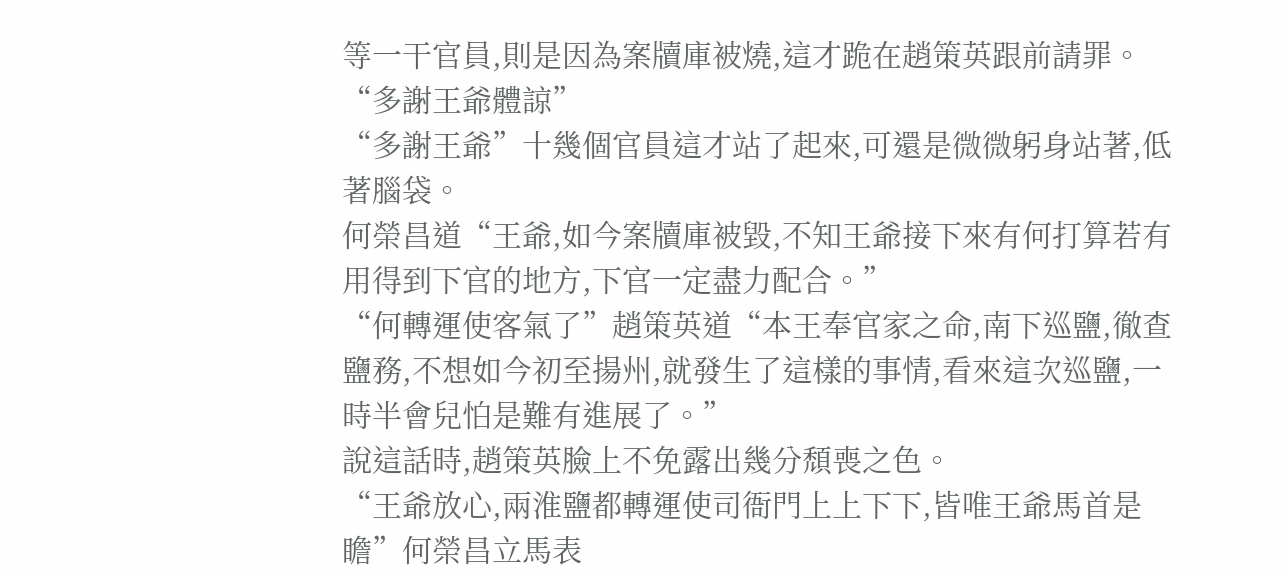等一干官員,則是因為案牘庫被燒,這才跪在趙策英跟前請罪。
“多謝王爺體諒”
“多謝王爺”十幾個官員這才站了起來,可還是微微躬身站著,低著腦袋。
何榮昌道“王爺,如今案牘庫被毀,不知王爺接下來有何打算若有用得到下官的地方,下官一定盡力配合。”
“何轉運使客氣了”趙策英道“本王奉官家之命,南下巡鹽,徹查鹽務,不想如今初至揚州,就發生了這樣的事情,看來這次巡鹽,一時半會兒怕是難有進展了。”
說這話時,趙策英臉上不免露出幾分頹喪之色。
“王爺放心,兩淮鹽都轉運使司衙門上上下下,皆唯王爺馬首是瞻”何榮昌立馬表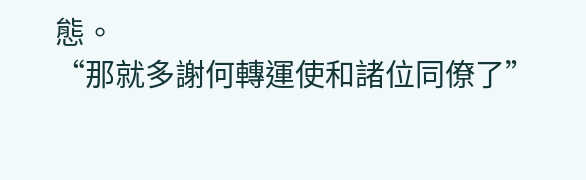態。
“那就多謝何轉運使和諸位同僚了”